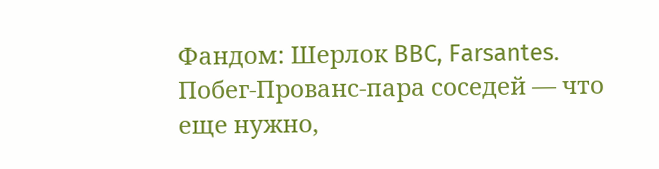Фандом: Шерлок BBC, Farsantes. Побег-Прованс-пара соседей — что еще нужно,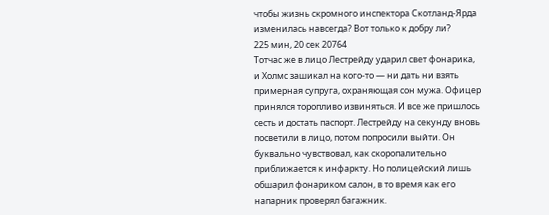чтобы жизнь скромного инспектора Скотланд-Ярда изменилась навсегда? Вот только к добру ли?
225 мин, 20 сек 20764
Тотчас же в лицо Лестрейду ударил свет фонарика, и Холмс зашикал на кого-то — ни дать ни взять примерная супруга, охраняющая сон мужа. Офицер принялся торопливо извиняться. И все же пришлось сесть и достать паспорт. Лестрейду на секунду вновь посветили в лицо, потом попросили выйти. Он буквально чувствовал, как скоропалительно приближается к инфаркту. Но полицейский лишь обшарил фонариком салон, в то время как его напарник проверял багажник.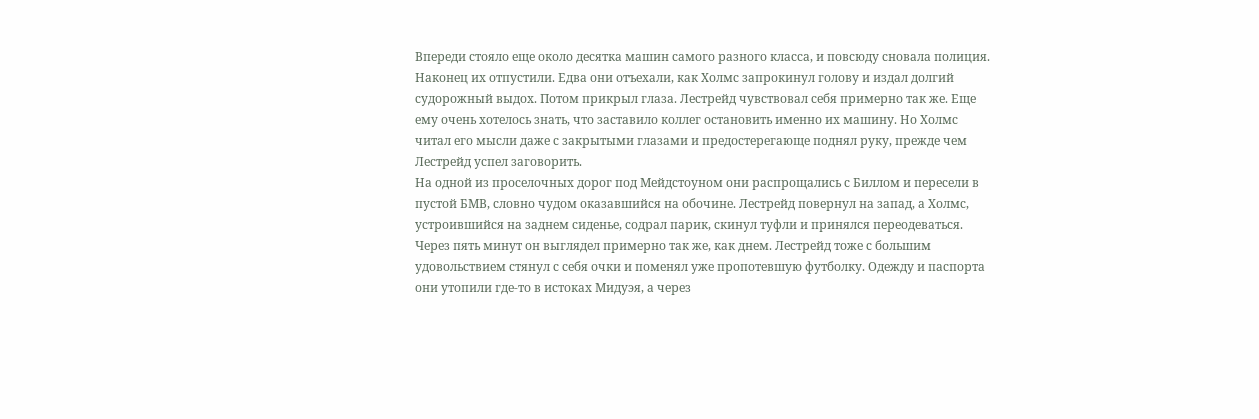Впереди стояло еще около десятка машин самого разного класса, и повсюду сновала полиция.
Наконец их отпустили. Едва они отъехали, как Холмс запрокинул голову и издал долгий судорожный выдох. Потом прикрыл глаза. Лестрейд чувствовал себя примерно так же. Еще ему очень хотелось знать, что заставило коллег остановить именно их машину. Но Холмс читал его мысли даже с закрытыми глазами и предостерегающе поднял руку, прежде чем Лестрейд успел заговорить.
На одной из проселочных дорог под Мейдстоуном они распрощались с Биллом и пересели в пустой БМВ, словно чудом оказавшийся на обочине. Лестрейд повернул на запад, а Холмс, устроившийся на заднем сиденье, содрал парик, скинул туфли и принялся переодеваться. Через пять минут он выглядел примерно так же, как днем. Лестрейд тоже с большим удовольствием стянул с себя очки и поменял уже пропотевшую футболку. Одежду и паспорта они утопили где-то в истоках Мидуэя, а через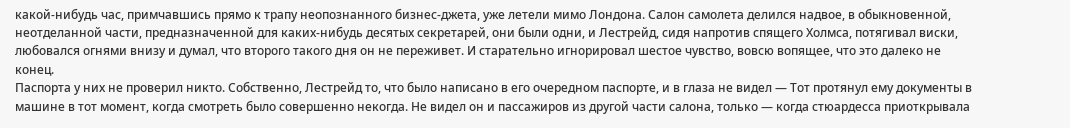какой-нибудь час, примчавшись прямо к трапу неопознанного бизнес-джета, уже летели мимо Лондона. Салон самолета делился надвое, в обыкновенной, неотделанной части, предназначенной для каких-нибудь десятых секретарей, они были одни, и Лестрейд, сидя напротив спящего Холмса, потягивал виски, любовался огнями внизу и думал, что второго такого дня он не переживет. И старательно игнорировал шестое чувство, вовсю вопящее, что это далеко не конец.
Паспорта у них не проверил никто. Собственно, Лестрейд то, что было написано в его очередном паспорте, и в глаза не видел — Тот протянул ему документы в машине в тот момент, когда смотреть было совершенно некогда. Не видел он и пассажиров из другой части салона, только — когда стюардесса приоткрывала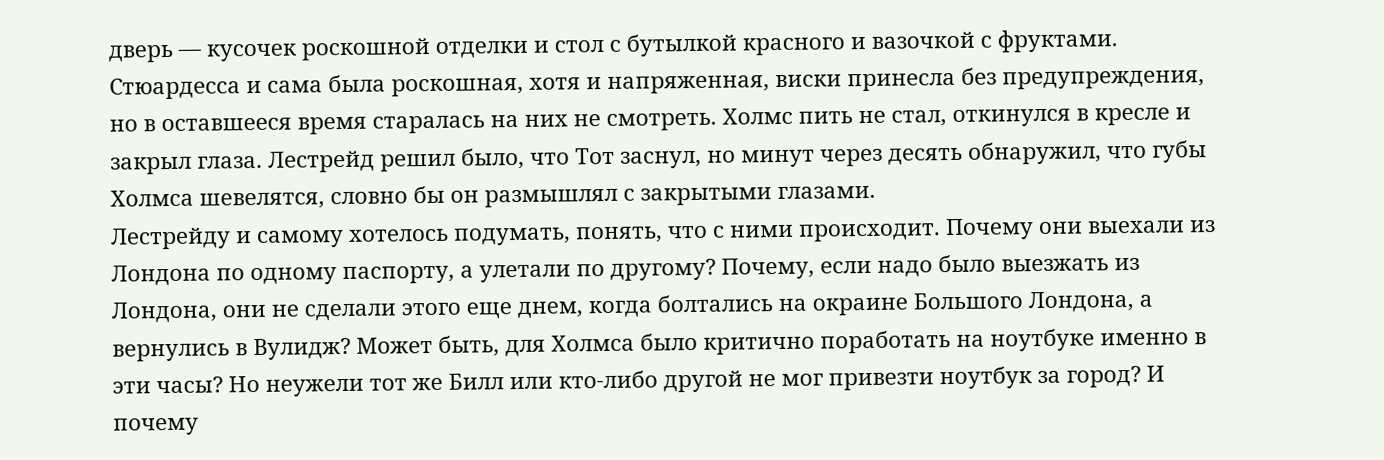дверь — кусочек роскошной отделки и стол с бутылкой красного и вазочкой с фруктами. Стюардесса и сама была роскошная, хотя и напряженная, виски принесла без предупреждения, но в оставшееся время старалась на них не смотреть. Холмс пить не стал, откинулся в кресле и закрыл глаза. Лестрейд решил было, что Тот заснул, но минут через десять обнаружил, что губы Холмса шевелятся, словно бы он размышлял с закрытыми глазами.
Лестрейду и самому хотелось подумать, понять, что с ними происходит. Почему они выехали из Лондона по одному паспорту, а улетали по другому? Почему, если надо было выезжать из Лондона, они не сделали этого еще днем, когда болтались на окраине Большого Лондона, а вернулись в Вулидж? Может быть, для Холмса было критично поработать на ноутбуке именно в эти часы? Но неужели тот же Билл или кто-либо другой не мог привезти ноутбук за город? И почему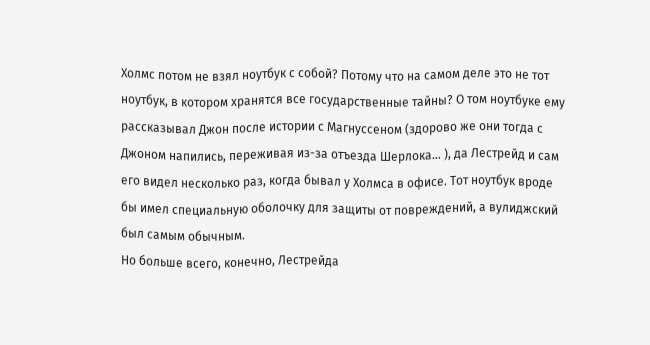Холмс потом не взял ноутбук с собой? Потому что на самом деле это не тот ноутбук, в котором хранятся все государственные тайны? О том ноутбуке ему рассказывал Джон после истории с Магнуссеном (здорово же они тогда с Джоном напились, переживая из-за отъезда Шерлока… ), да Лестрейд и сам его видел несколько раз, когда бывал у Холмса в офисе. Тот ноутбук вроде бы имел специальную оболочку для защиты от повреждений, а вулиджский был самым обычным.
Но больше всего, конечно, Лестрейда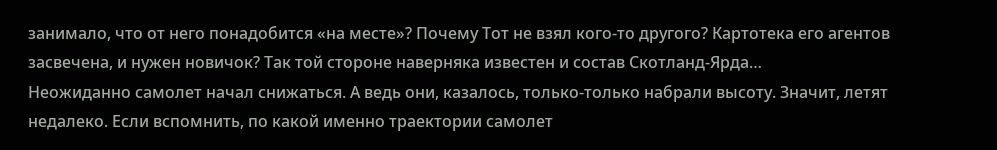занимало, что от него понадобится «на месте»? Почему Тот не взял кого-то другого? Картотека его агентов засвечена, и нужен новичок? Так той стороне наверняка известен и состав Скотланд-Ярда…
Неожиданно самолет начал снижаться. А ведь они, казалось, только-только набрали высоту. Значит, летят недалеко. Если вспомнить, по какой именно траектории самолет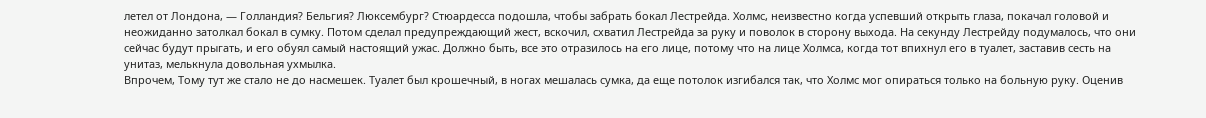летел от Лондона, — Голландия? Бельгия? Люксембург? Стюардесса подошла, чтобы забрать бокал Лестрейда. Холмс, неизвестно когда успевший открыть глаза, покачал головой и неожиданно затолкал бокал в сумку. Потом сделал предупреждающий жест, вскочил, схватил Лестрейда за руку и поволок в сторону выхода. На секунду Лестрейду подумалось, что они сейчас будут прыгать, и его обуял самый настоящий ужас. Должно быть, все это отразилось на его лице, потому что на лице Холмса, когда тот впихнул его в туалет, заставив сесть на унитаз, мелькнула довольная ухмылка.
Впрочем, Тому тут же стало не до насмешек. Туалет был крошечный, в ногах мешалась сумка, да еще потолок изгибался так, что Холмс мог опираться только на больную руку. Оценив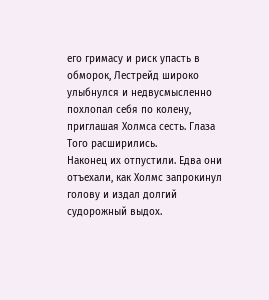его гримасу и риск упасть в обморок, Лестрейд широко улыбнулся и недвусмысленно похлопал себя по колену, приглашая Холмса сесть. Глаза Того расширились.
Наконец их отпустили. Едва они отъехали, как Холмс запрокинул голову и издал долгий судорожный выдох.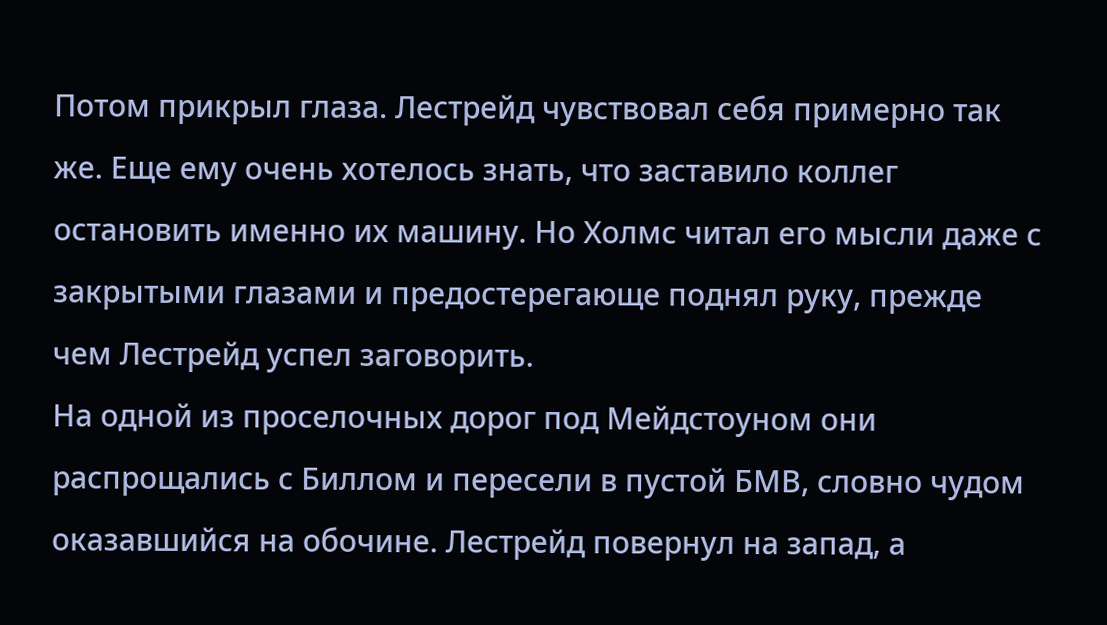Потом прикрыл глаза. Лестрейд чувствовал себя примерно так же. Еще ему очень хотелось знать, что заставило коллег остановить именно их машину. Но Холмс читал его мысли даже с закрытыми глазами и предостерегающе поднял руку, прежде чем Лестрейд успел заговорить.
На одной из проселочных дорог под Мейдстоуном они распрощались с Биллом и пересели в пустой БМВ, словно чудом оказавшийся на обочине. Лестрейд повернул на запад, а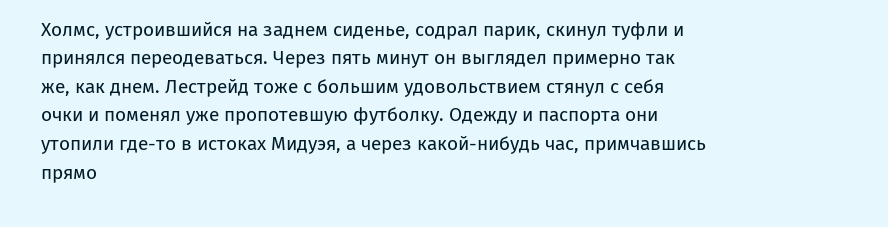Холмс, устроившийся на заднем сиденье, содрал парик, скинул туфли и принялся переодеваться. Через пять минут он выглядел примерно так же, как днем. Лестрейд тоже с большим удовольствием стянул с себя очки и поменял уже пропотевшую футболку. Одежду и паспорта они утопили где-то в истоках Мидуэя, а через какой-нибудь час, примчавшись прямо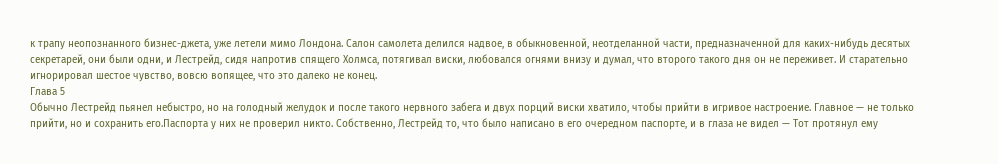к трапу неопознанного бизнес-джета, уже летели мимо Лондона. Салон самолета делился надвое, в обыкновенной, неотделанной части, предназначенной для каких-нибудь десятых секретарей, они были одни, и Лестрейд, сидя напротив спящего Холмса, потягивал виски, любовался огнями внизу и думал, что второго такого дня он не переживет. И старательно игнорировал шестое чувство, вовсю вопящее, что это далеко не конец.
Глава 5
Обычно Лестрейд пьянел небыстро, но на голодный желудок и после такого нервного забега и двух порций виски хватило, чтобы прийти в игривое настроение. Главное — не только прийти, но и сохранить его.Паспорта у них не проверил никто. Собственно, Лестрейд то, что было написано в его очередном паспорте, и в глаза не видел — Тот протянул ему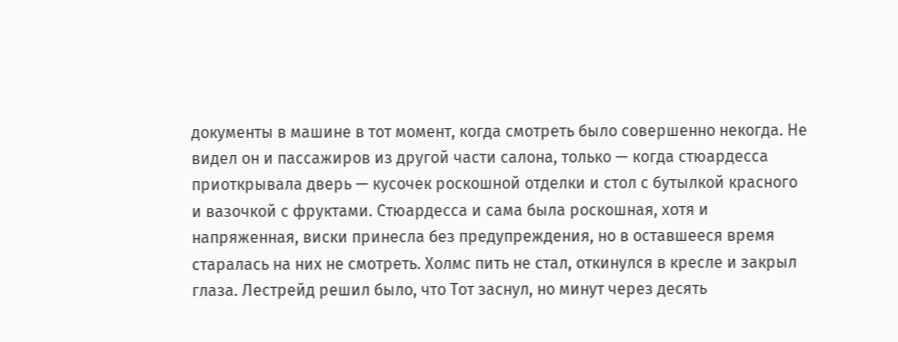документы в машине в тот момент, когда смотреть было совершенно некогда. Не видел он и пассажиров из другой части салона, только — когда стюардесса приоткрывала дверь — кусочек роскошной отделки и стол с бутылкой красного и вазочкой с фруктами. Стюардесса и сама была роскошная, хотя и напряженная, виски принесла без предупреждения, но в оставшееся время старалась на них не смотреть. Холмс пить не стал, откинулся в кресле и закрыл глаза. Лестрейд решил было, что Тот заснул, но минут через десять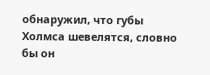обнаружил, что губы Холмса шевелятся, словно бы он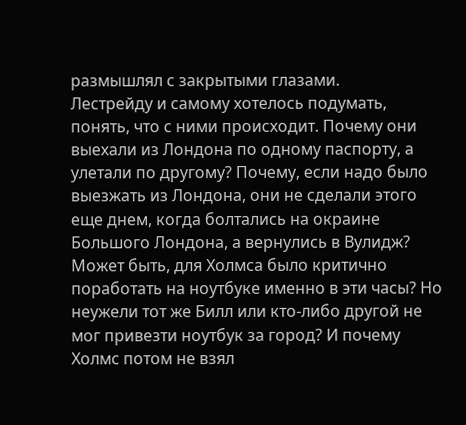размышлял с закрытыми глазами.
Лестрейду и самому хотелось подумать, понять, что с ними происходит. Почему они выехали из Лондона по одному паспорту, а улетали по другому? Почему, если надо было выезжать из Лондона, они не сделали этого еще днем, когда болтались на окраине Большого Лондона, а вернулись в Вулидж? Может быть, для Холмса было критично поработать на ноутбуке именно в эти часы? Но неужели тот же Билл или кто-либо другой не мог привезти ноутбук за город? И почему Холмс потом не взял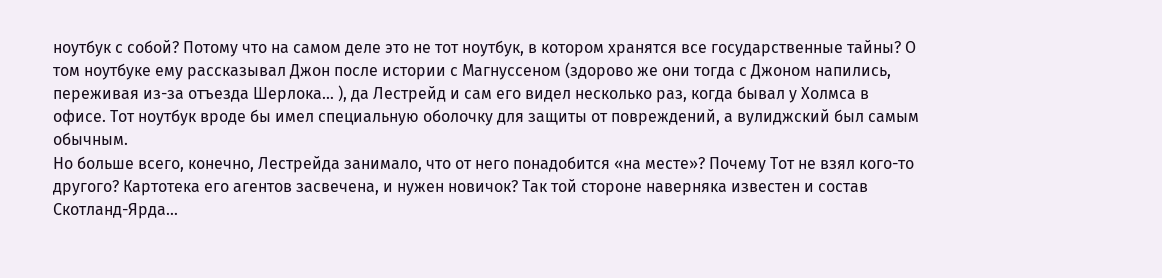ноутбук с собой? Потому что на самом деле это не тот ноутбук, в котором хранятся все государственные тайны? О том ноутбуке ему рассказывал Джон после истории с Магнуссеном (здорово же они тогда с Джоном напились, переживая из-за отъезда Шерлока… ), да Лестрейд и сам его видел несколько раз, когда бывал у Холмса в офисе. Тот ноутбук вроде бы имел специальную оболочку для защиты от повреждений, а вулиджский был самым обычным.
Но больше всего, конечно, Лестрейда занимало, что от него понадобится «на месте»? Почему Тот не взял кого-то другого? Картотека его агентов засвечена, и нужен новичок? Так той стороне наверняка известен и состав Скотланд-Ярда…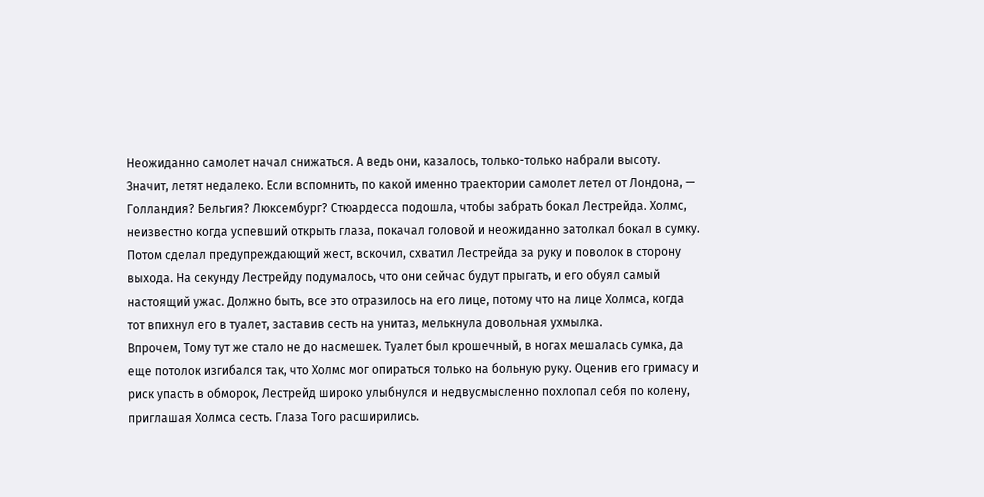Неожиданно самолет начал снижаться. А ведь они, казалось, только-только набрали высоту. Значит, летят недалеко. Если вспомнить, по какой именно траектории самолет летел от Лондона, — Голландия? Бельгия? Люксембург? Стюардесса подошла, чтобы забрать бокал Лестрейда. Холмс, неизвестно когда успевший открыть глаза, покачал головой и неожиданно затолкал бокал в сумку. Потом сделал предупреждающий жест, вскочил, схватил Лестрейда за руку и поволок в сторону выхода. На секунду Лестрейду подумалось, что они сейчас будут прыгать, и его обуял самый настоящий ужас. Должно быть, все это отразилось на его лице, потому что на лице Холмса, когда тот впихнул его в туалет, заставив сесть на унитаз, мелькнула довольная ухмылка.
Впрочем, Тому тут же стало не до насмешек. Туалет был крошечный, в ногах мешалась сумка, да еще потолок изгибался так, что Холмс мог опираться только на больную руку. Оценив его гримасу и риск упасть в обморок, Лестрейд широко улыбнулся и недвусмысленно похлопал себя по колену, приглашая Холмса сесть. Глаза Того расширились.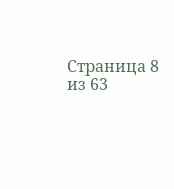Страница 8 из 63